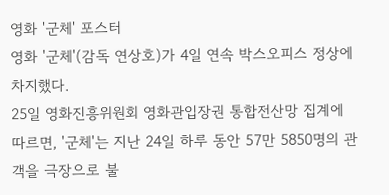영화 '군체' 포스터
영화 '군체'(감독 연상호)가 4일 연속 박스오피스 정상에 차지했다.
25일 영화진흥위원회 영화관입장권 통합전산망 집계에 따르면, '군체'는 지난 24일 하루 동안 57만 5850명의 관객을 극장으로 불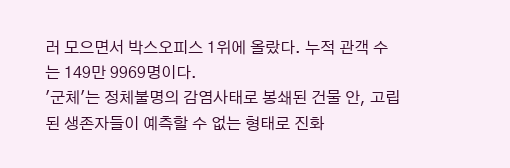러 모으면서 박스오피스 1위에 올랐다. 누적 관객 수는 149만 9969명이다.
'군체'는 정체불명의 감염사태로 봉쇄된 건물 안, 고립된 생존자들이 예측할 수 없는 형태로 진화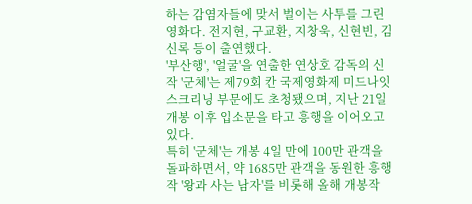하는 감염자들에 맞서 벌이는 사투를 그린 영화다. 전지현, 구교환, 지창욱, 신현빈, 김신록 등이 출연했다.
'부산행', '얼굴'을 연출한 연상호 감독의 신작 '군체'는 제79회 칸 국제영화제 미드나잇 스크리닝 부문에도 초청됐으며, 지난 21일 개봉 이후 입소문을 타고 흥행을 이어오고 있다.
특히 '군체'는 개봉 4일 만에 100만 관객을 돌파하면서, 약 1685만 관객을 동원한 흥행작 '왕과 사는 남자'를 비롯해 올해 개봉작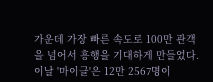가운데 가장 빠른 속도로 100만 관객을 넘어서 흥행을 기대하게 만들었다.
이날 '마이클'은 12만 2567명이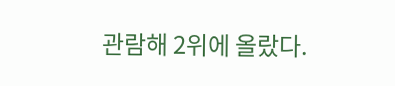관람해 2위에 올랐다.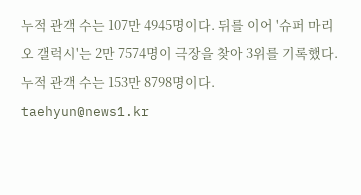누적 관객 수는 107만 4945명이다. 뒤를 이어 '슈퍼 마리오 갤럭시'는 2만 7574명이 극장을 찾아 3위를 기록했다. 누적 관객 수는 153만 8798명이다.
taehyun@news1.kr